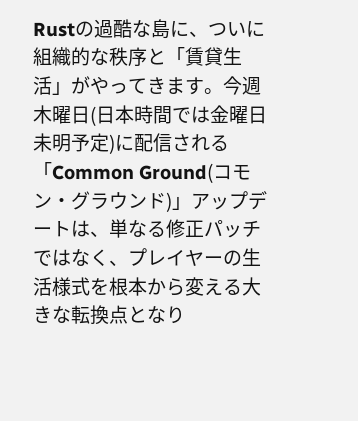Rustの過酷な島に、ついに組織的な秩序と「賃貸生活」がやってきます。今週木曜日(日本時間では金曜日未明予定)に配信される「Common Ground(コモン・グラウンド)」アップデートは、単なる修正パッチではなく、プレイヤーの生活様式を根本から変える大きな転換点となり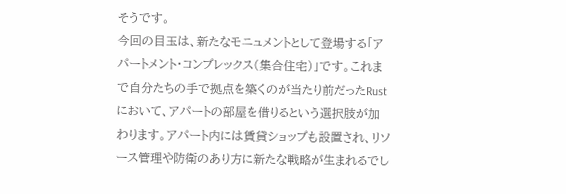そうです。
今回の目玉は、新たなモニュメントとして登場する「アパートメント・コンプレックス(集合住宅)」です。これまで自分たちの手で拠点を築くのが当たり前だったRustにおいて、アパートの部屋を借りるという選択肢が加わります。アパート内には賃貸ショップも設置され、リソース管理や防衛のあり方に新たな戦略が生まれるでし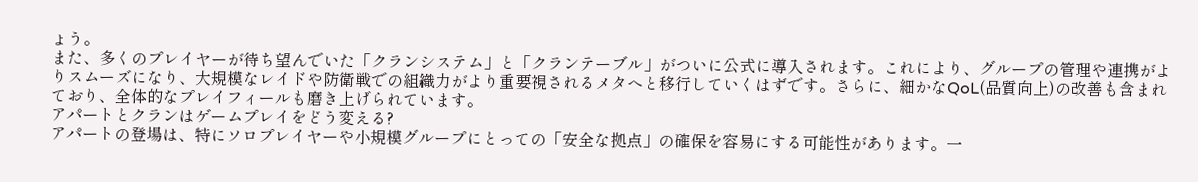ょう。
また、多くのプレイヤーが待ち望んでいた「クランシステム」と「クランテーブル」がついに公式に導入されます。これにより、グループの管理や連携がよりスムーズになり、大規模なレイドや防衛戦での組織力がより重要視されるメタへと移行していくはずです。さらに、細かなQoL(品質向上)の改善も含まれており、全体的なプレイフィールも磨き上げられています。
アパートとクランはゲームプレイをどう変える?
アパートの登場は、特にソロプレイヤーや小規模グループにとっての「安全な拠点」の確保を容易にする可能性があります。一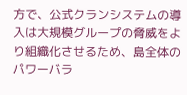方で、公式クランシステムの導入は大規模グループの脅威をより組織化させるため、島全体のパワーバラ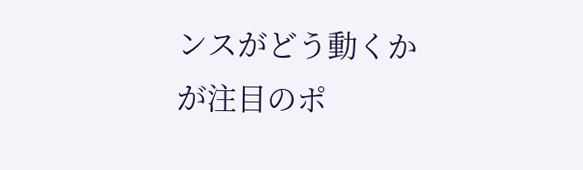ンスがどう動くかが注目のポ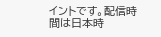イントです。配信時間は日本時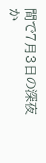間で7月3日の深夜か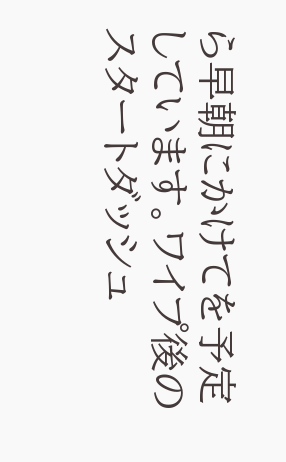ら早朝にかけてを予定しています。ワイプ後のスタートダッシュ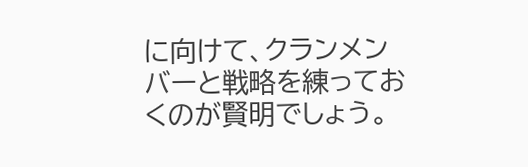に向けて、クランメンバーと戦略を練っておくのが賢明でしょう。